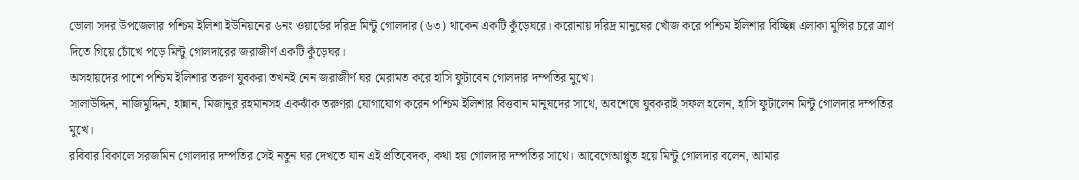ভোলা সদর উপজেলার পশ্চিম ইলিশা ইউনিয়নের ৬নং ওয়ার্ডের দরিদ্র মিন্টু গোলদার (৬৩) থাকেন একটি কুঁড়েঘরে। করোনায় দরিদ্র মানুষের খোঁজ করে পশ্চিম ইলিশার বিচ্ছিন্ন এলাকা মুন্সির চরে ত্রাণ দিতে গিয়ে চোঁখে পড়ে মিন্টু গোলদারের জরাজীর্ণ একটি কুঁড়েঘর।
অসহায়দের পাশে পশ্চিম ইলিশার তরুণ যুবকরা তখনই নেন জরাজীর্ণ ঘর মেরামত করে হাসি ফুটাবেন গোলদার দম্পতির মুখে।
সালাউদ্দিন, নাজিমুদ্দিন, হান্নান, মিজানুর রহমানসহ একঝাঁক তরুণরা যোগাযোগ করেন পশ্চিম ইলিশার বিত্তবান মানুষদের সাথে, অবশেষে যুবকরাই সফল হলেন, হাসি ফুটালেন মিন্টু গোলদার দম্পতির মুখে।
রবিবার বিকালে সরজমিন গোলদার দম্পতির সেই নতুন ঘর দেখতে যান এই প্রতিবেদক, কথা হয় গোলদার দম্পতির সাথে। আবেগেআপ্লুত হয়ে মিন্টু গোলদার বলেন, আমার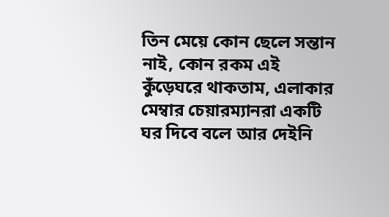তিন মেয়ে কোন ছেলে সন্তান নাই, কোন রকম এই কুঁড়েঘরে থাকতাম, এলাকার মেম্বার চেয়ারম্যানরা একটি ঘর দিবে বলে আর দেইনি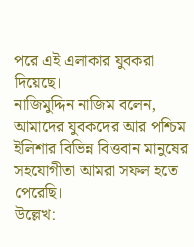পরে এই এলাকার যুবকরা দিয়েছে।
নাজিমুদ্দিন নাজিম বলেন, আমাদের যুবকদের আর পশ্চিম ইলিশার বিভিন্ন বিত্তবান মানুষের সহযোগীতা আমরা সফল হতে পেরেছি।
উল্লেখ: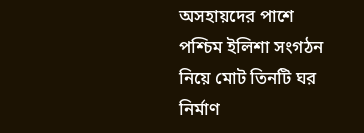অসহায়দের পাশে পশ্চিম ইলিশা সংগঠন নিয়ে মোট তিনটি ঘর নির্মাণ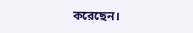করেছেন।